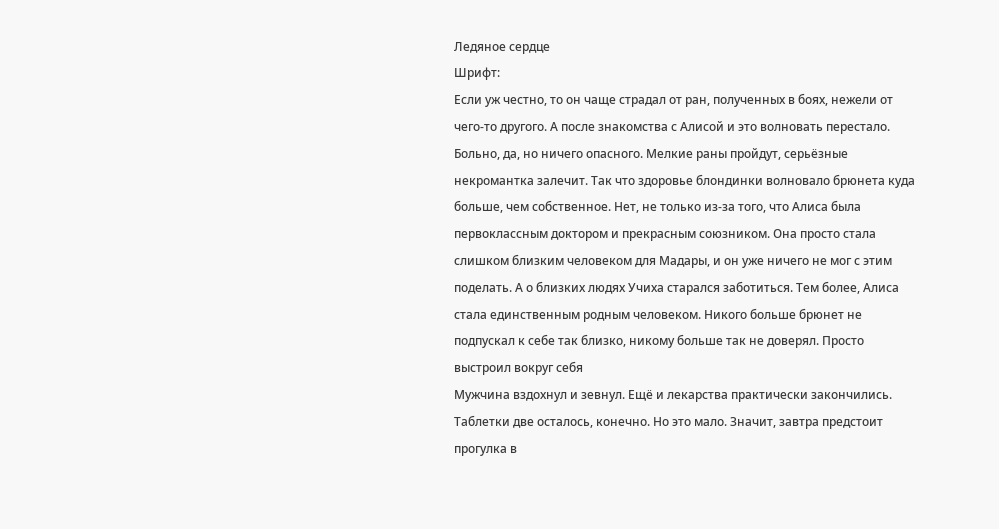Ледяное сердце
Шрифт:
Если уж честно, то он чаще страдал от ран, полученных в боях, нежели от чего-то другого. А после знакомства с Алисой и это волновать перестало. Больно, да, но ничего опасного. Мелкие раны пройдут, серьёзные некромантка залечит. Так что здоровье блондинки волновало брюнета куда больше, чем собственное. Нет, не только из-за того, что Алиса была первоклассным доктором и прекрасным союзником. Она просто стала слишком близким человеком для Мадары, и он уже ничего не мог с этим поделать. А о близких людях Учиха старался заботиться. Тем более, Алиса стала единственным родным человеком. Никого больше брюнет не подпускал к себе так близко, никому больше так не доверял. Просто выстроил вокруг себя
Мужчина вздохнул и зевнул. Ещё и лекарства практически закончились. Таблетки две осталось, конечно. Но это мало. Значит, завтра предстоит прогулка в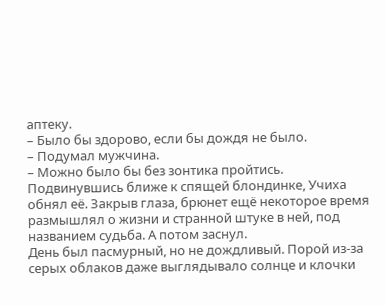аптеку.
– Было бы здорово, если бы дождя не было.
– Подумал мужчина.
– Можно было бы без зонтика пройтись.
Подвинувшись ближе к спящей блондинке, Учиха обнял её. Закрыв глаза, брюнет ещё некоторое время размышлял о жизни и странной штуке в ней, под названием судьба. А потом заснул.
День был пасмурный, но не дождливый. Порой из-за серых облаков даже выглядывало солнце и клочки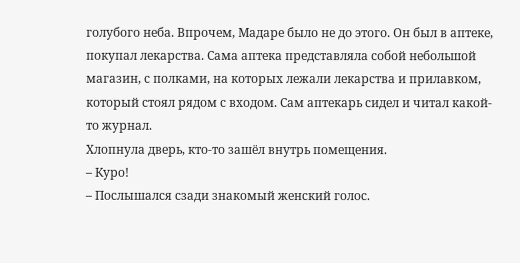голубого неба. Впрочем, Мадаре было не до этого. Он был в аптеке, покупал лекарства. Сама аптека представляла собой небольшой магазин, с полками, на которых лежали лекарства и прилавком, который стоял рядом с входом. Сам аптекарь сидел и читал какой-то журнал.
Хлопнула дверь, кто-то зашёл внутрь помещения.
– Куро!
– Послышался сзади знакомый женский голос.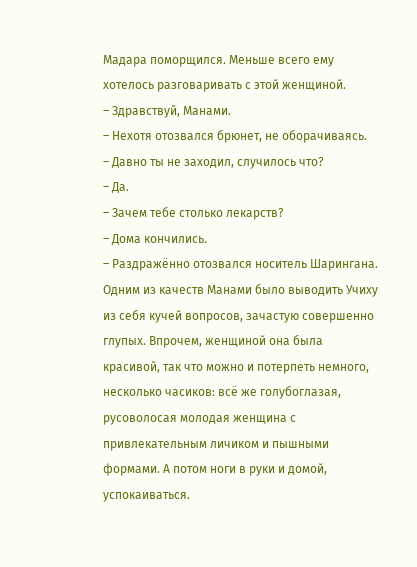Мадара поморщился. Меньше всего ему хотелось разговаривать с этой женщиной.
– Здравствуй, Манами.
– Нехотя отозвался брюнет, не оборачиваясь.
– Давно ты не заходил, случилось что?
– Да.
– Зачем тебе столько лекарств?
– Дома кончились.
– Раздражённо отозвался носитель Шарингана.
Одним из качеств Манами было выводить Учиху из себя кучей вопросов, зачастую совершенно глупых. Впрочем, женщиной она была красивой, так что можно и потерпеть немного, несколько часиков: всё же голубоглазая, русоволосая молодая женщина с привлекательным личиком и пышными формами. А потом ноги в руки и домой, успокаиваться.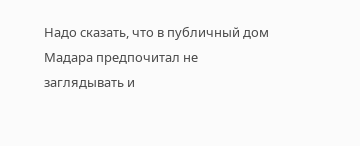Надо сказать, что в публичный дом Мадара предпочитал не заглядывать и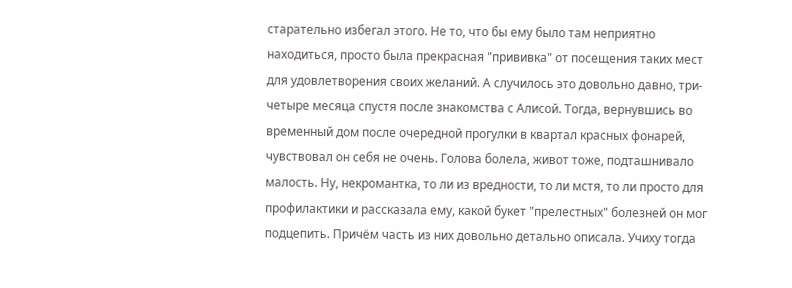старательно избегал этого. Не то, что бы ему было там неприятно находиться, просто была прекрасная "прививка" от посещения таких мест для удовлетворения своих желаний. А случилось это довольно давно, три-четыре месяца спустя после знакомства с Алисой. Тогда, вернувшись во временный дом после очередной прогулки в квартал красных фонарей, чувствовал он себя не очень. Голова болела, живот тоже, подташнивало малость. Ну, некромантка, то ли из вредности, то ли мстя, то ли просто для профилактики и рассказала ему, какой букет "прелестных" болезней он мог подцепить. Причём часть из них довольно детально описала. Учиху тогда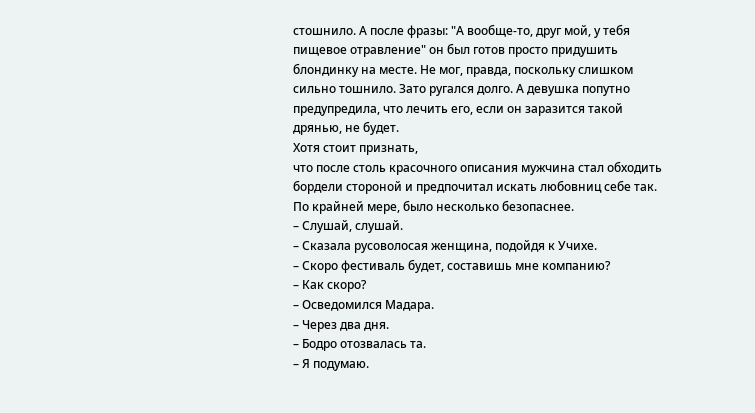стошнило. А после фразы: "А вообще-то, друг мой, у тебя пищевое отравление" он был готов просто придушить блондинку на месте. Не мог, правда, поскольку слишком сильно тошнило. Зато ругался долго. А девушка попутно предупредила, что лечить его, если он заразится такой дрянью, не будет.
Хотя стоит признать,
что после столь красочного описания мужчина стал обходить бордели стороной и предпочитал искать любовниц себе так. По крайней мере, было несколько безопаснее.
– Слушай, слушай.
– Сказала русоволосая женщина, подойдя к Учихе.
– Скоро фестиваль будет, составишь мне компанию?
– Как скоро?
– Осведомился Мадара.
– Через два дня.
– Бодро отозвалась та.
– Я подумаю.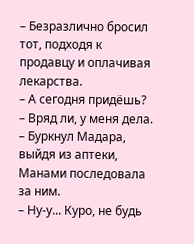– Безразлично бросил тот, подходя к продавцу и оплачивая лекарства.
– А сегодня придёшь?
– Вряд ли, у меня дела.
– Буркнул Мадара, выйдя из аптеки, Манами последовала за ним.
– Ну-у... Куро, не будь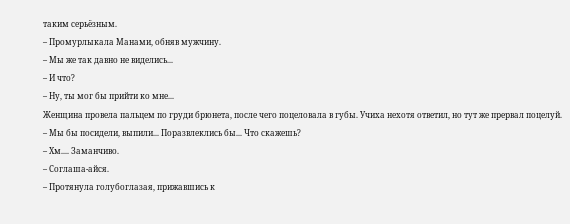таким серьёзным.
– Промурлыкала Манами, обняв мужчину.
– Мы же так давно не виделись...
– И что?
– Ну, ты мог бы прийти ко мне...
Женщина провела пальцем по груди брюнета, после чего поцеловала в губы. Учиха нехотя ответил, но тут же прервал поцелуй.
– Мы бы посидели, выпили... Поразвлеклись бы... Что скажешь?
– Хм.... Заманчиво.
– Соглаша-айся.
– Протянула голубоглазая, прижавшись к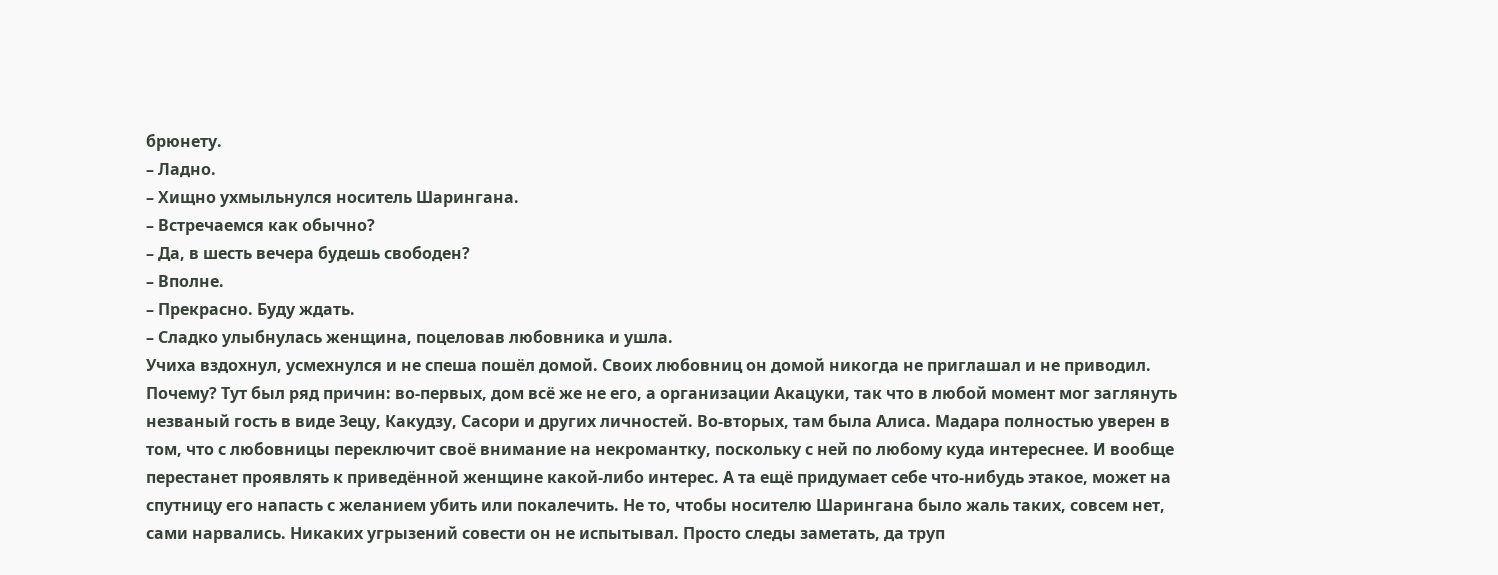брюнету.
– Ладно.
– Хищно ухмыльнулся носитель Шарингана.
– Встречаемся как обычно?
– Да, в шесть вечера будешь свободен?
– Вполне.
– Прекрасно. Буду ждать.
– Сладко улыбнулась женщина, поцеловав любовника и ушла.
Учиха вздохнул, усмехнулся и не спеша пошёл домой. Своих любовниц он домой никогда не приглашал и не приводил. Почему? Тут был ряд причин: во-первых, дом всё же не его, а организации Акацуки, так что в любой момент мог заглянуть незваный гость в виде Зецу, Какудзу, Сасори и других личностей. Во-вторых, там была Алиса. Мадара полностью уверен в том, что с любовницы переключит своё внимание на некромантку, поскольку с ней по любому куда интереснее. И вообще перестанет проявлять к приведённой женщине какой-либо интерес. А та ещё придумает себе что-нибудь этакое, может на спутницу его напасть с желанием убить или покалечить. Не то, чтобы носителю Шарингана было жаль таких, совсем нет, сами нарвались. Никаких угрызений совести он не испытывал. Просто следы заметать, да труп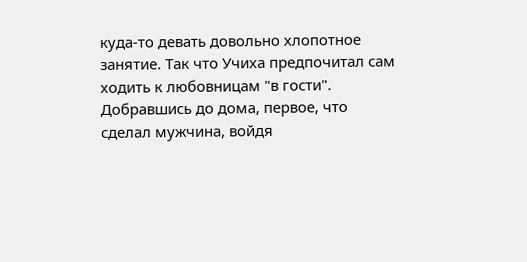куда-то девать довольно хлопотное занятие. Так что Учиха предпочитал сам ходить к любовницам "в гости".
Добравшись до дома, первое, что сделал мужчина, войдя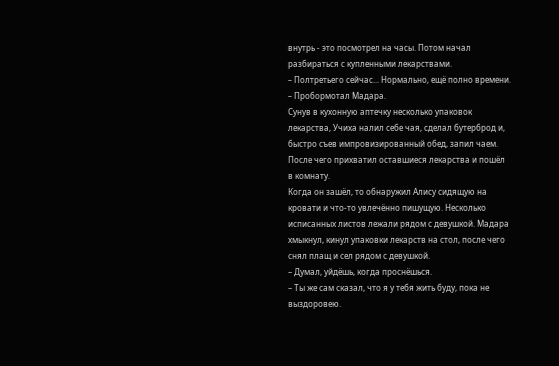внутрь - это посмотрел на часы. Потом начал разбираться с купленными лекарствами.
– Полтретьего сейчас... Нормально, ещё полно времени.
– Пробормотал Мадара.
Сунув в кухонную аптечку несколько упаковок лекарства, Учиха налил себе чая, сделал бутерброд и, быстро съев импровизированный обед, запил чаем. После чего прихватил оставшиеся лекарства и пошёл в комнату.
Когда он зашёл, то обнаружил Алису сидящую на кровати и что-то увлечённо пишущую. Несколько исписанных листов лежали рядом с девушкой. Мадара хмыкнул, кинул упаковки лекарств на стол, после чего снял плащ и сел рядом с девушкой.
– Думал, уйдёшь, когда проснёшься.
– Ты же сам сказал, что я у тебя жить буду, пока не выздоровею.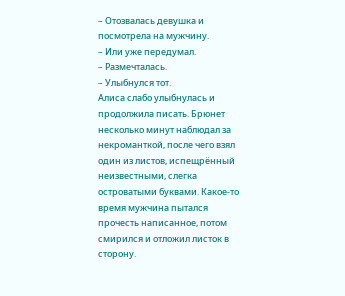– Отозвалась девушка и посмотрела на мужчину.
– Или уже передумал.
– Размечталась.
– Улыбнулся тот.
Алиса слабо улыбнулась и продолжила писать. Брюнет несколько минут наблюдал за некроманткой, после чего взял один из листов, испещрённый неизвестными, слегка островатыми буквами. Какое-то время мужчина пытался прочесть написанное, потом смирился и отложил листок в сторону.